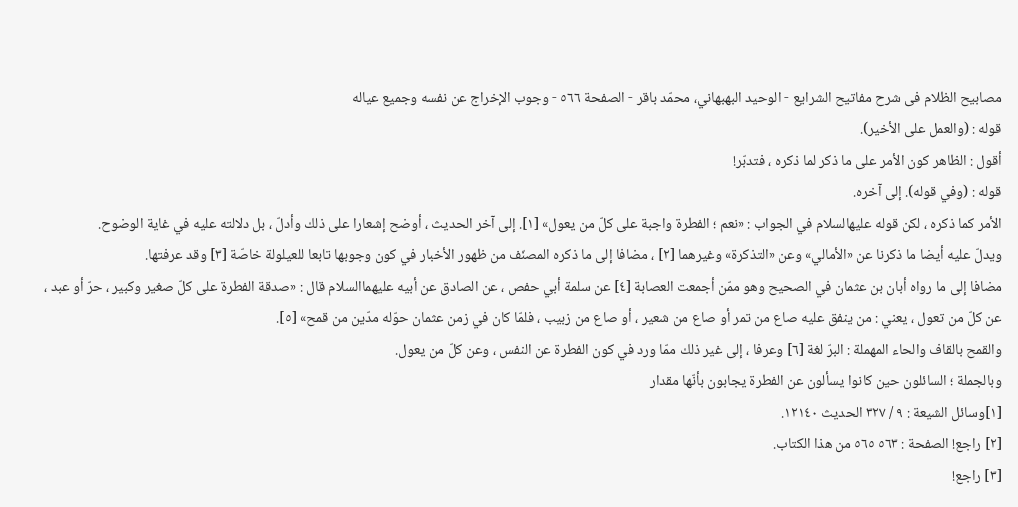مصابيح الظلام فی شرح مفاتیح الشرایع - الوحيد البهبهاني، محمّد باقر - الصفحة ٥٦٦ - وجوب الإخراج عن نفسه وجميع عياله
قوله : (والعمل على الأخير).
أقول : الظاهر كون الأمر على ما ذكر لما ذكره ، فتدبّر!
قوله : (وفي قوله). إلى آخره.
الأمر كما ذكره ، لكن قوله عليهالسلام في الجواب : «نعم ؛ الفطرة واجبة على كلّ من يعول» [١]. إلى آخر الحديث ، أوضح إشعارا على ذلك وأدلّ ، بل دلالته عليه في غاية الوضوح.
ويدلّ عليه أيضا ما ذكرنا عن «الأمالي» وعن «التذكرة» وغيرهما [٢] ، مضافا إلى ما ذكره المصنّف من ظهور الأخبار في كون وجوبها تابعا للعيلولة خاصّة [٣] وقد عرفتها.
مضافا إلى ما رواه أبان بن عثمان في الصحيح وهو ممّن أجمعت العصابة [٤] عن سلمة أبي حفص ، عن الصادق عن أبيه عليهماالسلام قال : «صدقة الفطرة على كلّ صغير وكبير ، حرّ أو عبد ، عن كلّ من تعول ، يعني : من ينفق عليه صاع من تمر أو صاع من شعير ، أو صاع من زبيب ، فلمّا كان في زمن عثمان حوّله مدّين من قمح» [٥].
والقمح بالقاف والحاء المهملة : البرّ لغة [٦] وعرفا ، إلى غير ذلك ممّا ورد في كون الفطرة عن النفس ، وعن كلّ من يعول.
وبالجملة ؛ السائلون حين كانوا يسألون عن الفطرة يجابون بأنّها مقدار
[١]وسائل الشيعة : ٩ / ٣٢٧ الحديث ١٢١٤٠.
[٢] راجع! الصفحة : ٥٦٣ ٥٦٥ من هذا الكتاب.
[٣] راجع!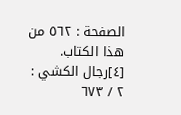الصفحة : ٥٦٢ من هذا الكتاب.
[٤]رجال الكشي : ٢ / ٦٧٣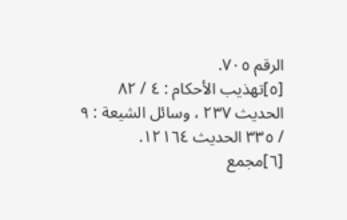الرقم ٧٠٥.
[٥]تهذيب الأحكام : ٤ / ٨٢ الحديث ٢٣٧ ، وسائل الشيعة : ٩ / ٣٣٥ الحديث ١٢١٦٤.
[٦]مجمع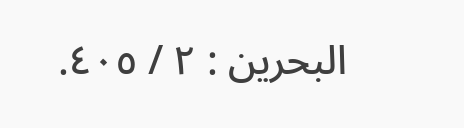البحرين : ٢ / ٤٠٥.